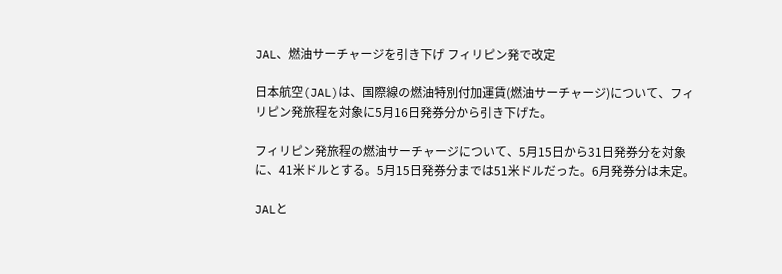JAL、燃油サーチャージを引き下げ フィリピン発で改定

日本航空(JAL)は、国際線の燃油特別付加運賃(燃油サーチャージ)について、フィリピン発旅程を対象に5月16日発券分から引き下げた。

フィリピン発旅程の燃油サーチャージについて、5月15日から31日発券分を対象に、41米ドルとする。5月15日発券分までは51米ドルだった。6月発券分は未定。

JALと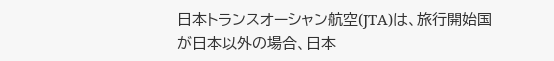日本トランスオーシャン航空(JTA)は、旅行開始国が日本以外の場合、日本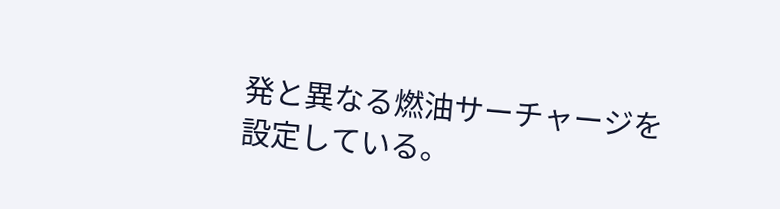発と異なる燃油サーチャージを設定している。